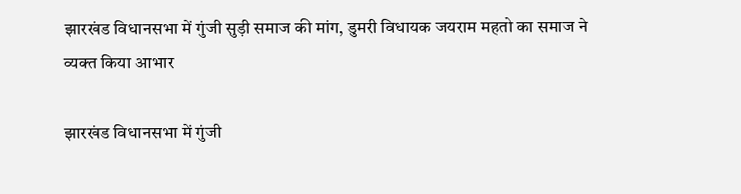झारखंड विधानसभा में गुंजी सुड़ी समाज की मांग, डुमरी विधायक जयराम महतो का समाज ने व्यक्त किया आभार

झारखंड विधानसभा में गुंजी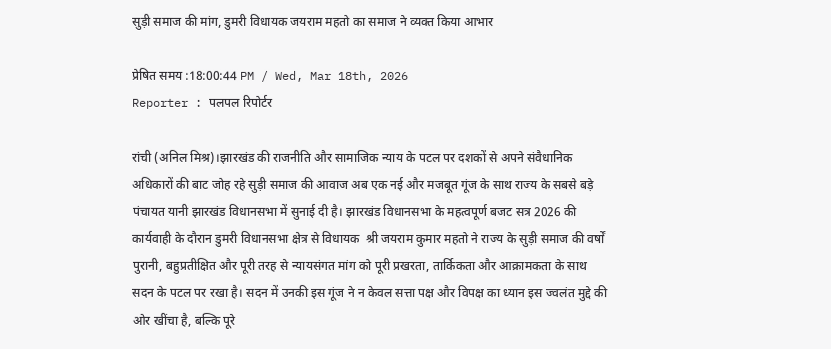सुड़ी समाज की मांग, डुमरी विधायक जयराम महतो का समाज ने व्यक्त किया आभार

प्रेषित समय :18:00:44 PM / Wed, Mar 18th, 2026
Reporter : पलपल रिपोर्टर

रांची (अनिल मिश्र)।झारखंड की राजनीति और सामाजिक न्याय के पटल पर दशकों से अपने संवैधानिक अधिकारों की बाट जोह रहे सुड़ी समाज की आवाज अब एक नई और मजबूत गूंज के साथ राज्य के सबसे बड़े पंचायत यानी झारखंड विधानसभा में सुनाई दी है। झारखंड विधानसभा के महत्वपूर्ण बजट सत्र 2026 की कार्यवाही के दौरान डुमरी विधानसभा क्षेत्र से विधायक  श्री जयराम कुमार महतो ने राज्य के सुड़ी समाज की वर्षों पुरानी, बहुप्रतीक्षित और पूरी तरह से न्यायसंगत मांग को पूरी प्रखरता, तार्किकता और आक्रामकता के साथ सदन के पटल पर रखा है। सदन में उनकी इस गूंज ने न केवल सत्ता पक्ष और विपक्ष का ध्यान इस ज्वलंत मुद्दे की ओर खींचा है, बल्कि पूरे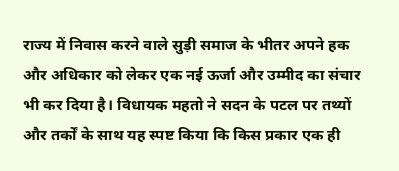राज्य में निवास करने वाले सुड़ी समाज के भीतर अपने हक और अधिकार को लेकर एक नई ऊर्जा और उम्मीद का संचार भी कर दिया है। विधायक महतो ने सदन के पटल पर तथ्यों और तर्कों के साथ यह स्पष्ट किया कि किस प्रकार एक ही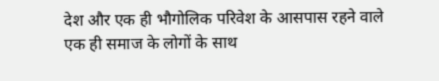देश और एक ही भौगोलिक परिवेश के आसपास रहने वाले एक ही समाज के लोगों के साथ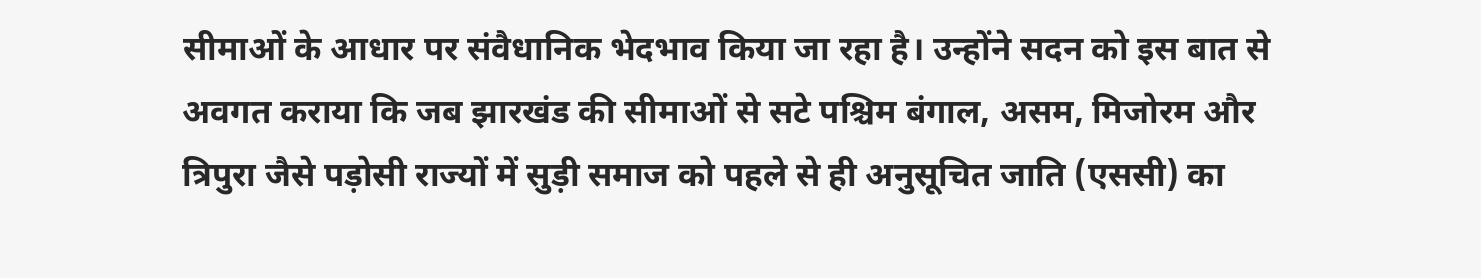सीमाओं के आधार पर संवैधानिक भेदभाव किया जा रहा है। उन्होंने सदन को इस बात से अवगत कराया कि जब झारखंड की सीमाओं से सटे पश्चिम बंगाल, असम, मिजोरम और त्रिपुरा जैसे पड़ोसी राज्यों में सुड़ी समाज को पहले से ही अनुसूचित जाति (एससी) का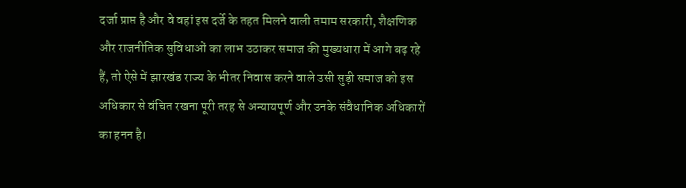दर्जा प्राप्त है और वे वहां इस दर्जे के तहत मिलने वाली तमाम सरकारी, शैक्षणिक और राजनीतिक सुविधाओं का लाभ उठाकर समाज की मुख्यधारा में आगे बढ़ रहे हैं, तो ऐसे में झारखंड राज्य के भीतर निवास करने वाले उसी सुड़ी समाज को इस अधिकार से वंचित रखना पूरी तरह से अन्यायपूर्ण और उनके संवैधानिक अधिकारों का हनन है।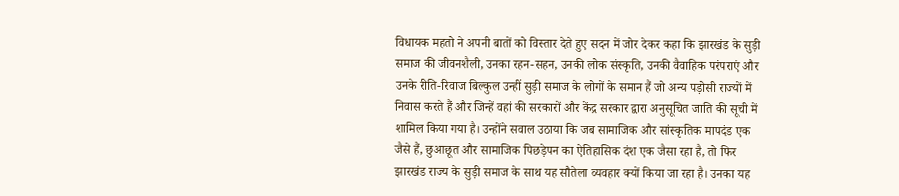विधायक महतो ने अपनी बातों को विस्तार देते हुए सदन में जोर देकर कहा कि झारखंड के सुड़ी समाज की जीवनशैली, उनका रहन-सहन, उनकी लोक संस्कृति, उनकी वैवाहिक परंपराएं और उनके रीति-रिवाज बिल्कुल उन्हीं सुड़ी समाज के लोगों के समान हैं जो अन्य पड़ोसी राज्यों में निवास करते हैं और जिन्हें वहां की सरकारों और केंद्र सरकार द्वारा अनुसूचित जाति की सूची में शामिल किया गया है। उन्होंने सवाल उठाया कि जब सामाजिक और सांस्कृतिक मापदंड एक जैसे हैं, छुआछूत और सामाजिक पिछड़ेपन का ऐतिहासिक दंश एक जैसा रहा है, तो फिर झारखंड राज्य के सुड़ी समाज के साथ यह सौतेला व्यवहार क्यों किया जा रहा है। उनका यह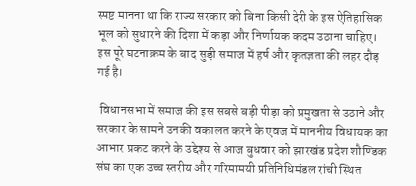स्पष्ट मानना था कि राज्य सरकार को बिना किसी देरी के इस ऐतिहासिक भूल को सुधारने की दिशा में कड़ा और निर्णायक कदम उठाना चाहिए। इस पूरे घटनाक्रम के बाद सुड़ी समाज में हर्ष और कृतज्ञता की लहर दौड़ गई है।

 विधानसभा में समाज की इस सबसे बड़ी पीड़ा को प्रमुखता से उठाने और सरकार के सामने उनकी वकालत करने के एवज में माननीय विधायक का आभार प्रकट करने के उद्देश्य से आज बुधवार को झारखंड प्रदेश शौण्डिक संघ का एक उच्च स्तरीय और गरिमामयी प्रतिनिधिमंडल रांची स्थित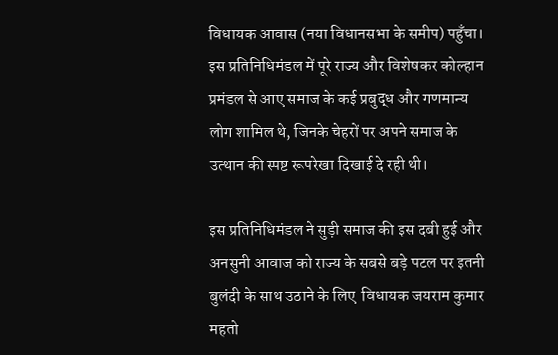विधायक आवास (नया विधानसभा के समीप) पहुँचा। इस प्रतिनिधिमंडल में पूरे राज्य और विशेषकर कोल्हान प्रमंडल से आए समाज के कई प्रबुद्ध और गणमान्य लोग शामिल थे, जिनके चेहरों पर अपने समाज के उत्थान की स्पष्ट रूपरेखा दिखाई दे रही थी।

इस प्रतिनिधिमंडल ने सुड़ी समाज की इस दबी हुई और अनसुनी आवाज को राज्य के सबसे बड़े पटल पर इतनी बुलंदी के साथ उठाने के लिए  विधायक जयराम कुमार महतो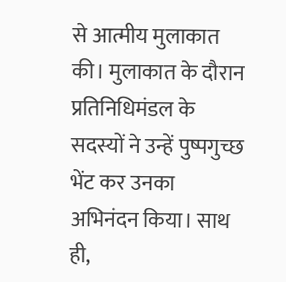से आत्मीय मुलाकात की। मुलाकात के दौरान प्रतिनिधिमंडल के सदस्यों ने उन्हें पुष्पगुच्छ भेंट कर उनका अभिनंदन किया। साथ ही,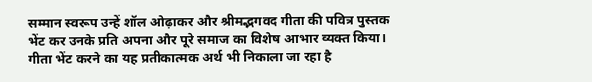सम्मान स्वरूप उन्हें शॉल ओढ़ाकर और श्रीमद्भगवद गीता की पवित्र पुस्तक भेंट कर उनके प्रति अपना और पूरे समाज का विशेष आभार व्यक्त किया। गीता भेंट करने का यह प्रतीकात्मक अर्थ भी निकाला जा रहा है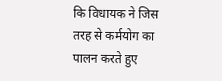कि विधायक ने जिस तरह से कर्मयोग का पालन करते हुए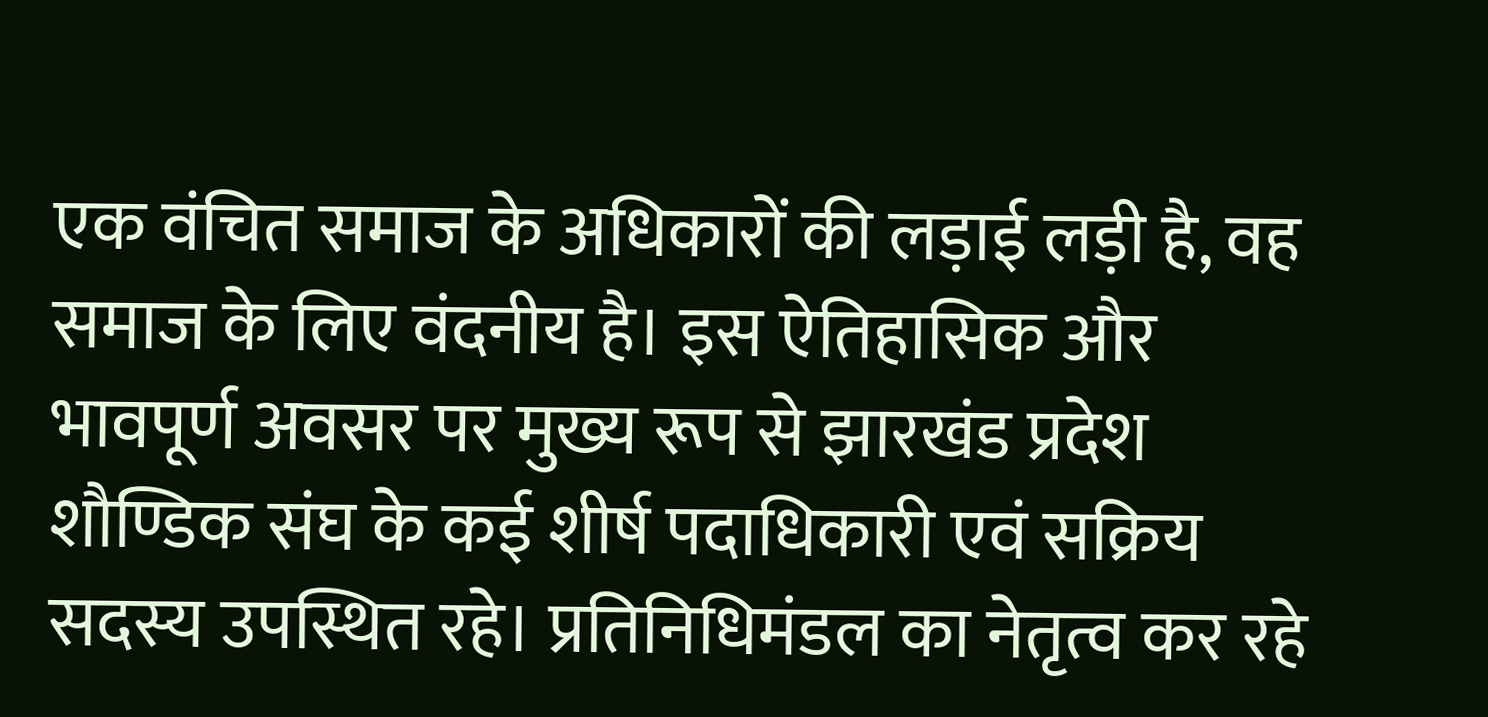एक वंचित समाज के अधिकारों की लड़ाई लड़ी है, वह समाज के लिए वंदनीय है। इस ऐतिहासिक और भावपूर्ण अवसर पर मुख्य रूप से झारखंड प्रदेश शौण्डिक संघ के कई शीर्ष पदाधिकारी एवं सक्रिय सदस्य उपस्थित रहे। प्रतिनिधिमंडल का नेतृत्व कर रहे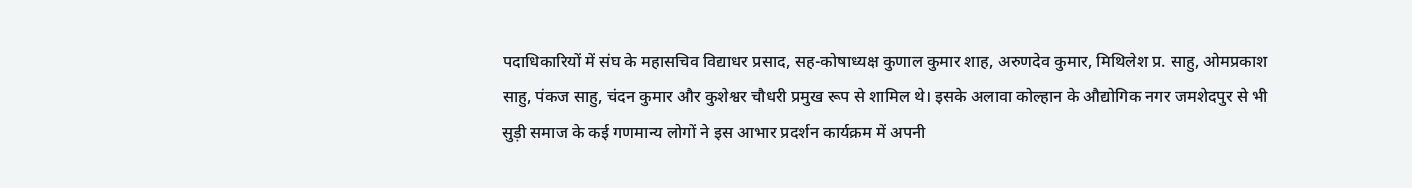पदाधिकारियों में संघ के महासचिव विद्याधर प्रसाद, सह-कोषाध्यक्ष कुणाल कुमार शाह, अरुणदेव कुमार, मिथिलेश प्र. साहु, ओमप्रकाश साहु, पंकज साहु, चंदन कुमार और कुशेश्वर चौधरी प्रमुख रूप से शामिल थे। इसके अलावा कोल्हान के औद्योगिक नगर जमशेदपुर से भी सुड़ी समाज के कई गणमान्य लोगों ने इस आभार प्रदर्शन कार्यक्रम में अपनी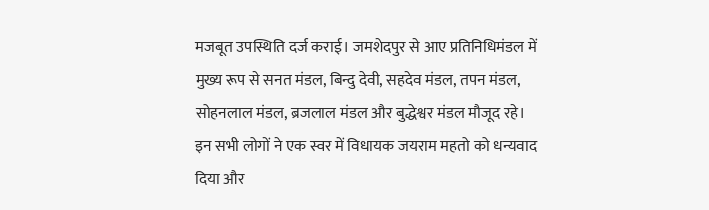मजबूत उपस्थिति दर्ज कराई। जमशेदपुर से आए प्रतिनिधिमंडल में मुख्य रूप से सनत मंडल, बिन्दु देवी, सहदेव मंडल, तपन मंडल, सोहनलाल मंडल, ब्रजलाल मंडल और बुद्धेश्वर मंडल मौजूद रहे। इन सभी लोगों ने एक स्वर में विधायक जयराम महतो को धन्यवाद दिया और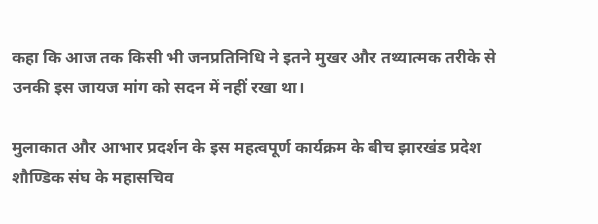कहा कि आज तक किसी भी जनप्रतिनिधि ने इतने मुखर और तथ्यात्मक तरीके से उनकी इस जायज मांग को सदन में नहीं रखा था।

मुलाकात और आभार प्रदर्शन के इस महत्वपूर्ण कार्यक्रम के बीच झारखंड प्रदेश शौण्डिक संघ के महासचिव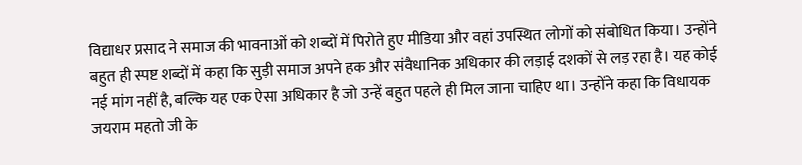विद्याधर प्रसाद ने समाज की भावनाओं को शब्दों में पिरोते हुए मीडिया और वहां उपस्थित लोगों को संबोधित किया। उन्होंने बहुत ही स्पष्ट शब्दों में कहा कि सुड़ी समाज अपने हक और संवैधानिक अधिकार की लड़ाई दशकों से लड़ रहा है। यह कोई नई मांग नहीं है, बल्कि यह एक ऐसा अधिकार है जो उन्हें बहुत पहले ही मिल जाना चाहिए था। उन्होंने कहा कि विधायक जयराम महतो जी के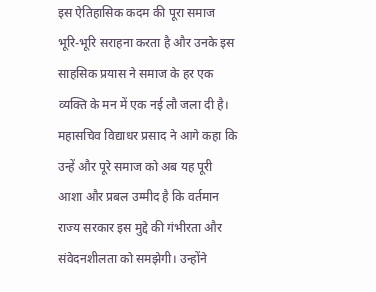इस ऐतिहासिक कदम की पूरा समाज भूरि-भूरि सराहना करता है और उनके इस साहसिक प्रयास ने समाज के हर एक व्यक्ति के मन में एक नई लौ जला दी है। महासचिव विद्याधर प्रसाद ने आगे कहा कि उन्हें और पूरे समाज को अब यह पूरी आशा और प्रबल उम्मीद है कि वर्तमान राज्य सरकार इस मुद्दे की गंभीरता और संवेदनशीलता को समझेगी। उन्होंने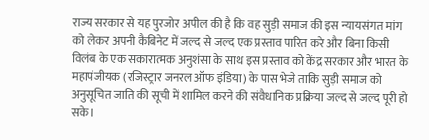राज्य सरकार से यह पुरजोर अपील की है कि वह सुड़ी समाज की इस न्यायसंगत मांग को लेकर अपनी कैबिनेट में जल्द से जल्द एक प्रस्ताव पारित करे और बिना किसी विलंब के एक सकारात्मक अनुशंसा के साथ इस प्रस्ताव को केंद्र सरकार और भारत के महापंजीयक (रजिस्ट्रार जनरल ऑफ इंडिया) के पास भेजे ताकि सुड़ी समाज को अनुसूचित जाति की सूची में शामिल करने की संवैधानिक प्रक्रिया जल्द से जल्द पूरी हो सके।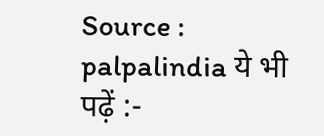Source : palpalindia ये भी पढ़ें :-